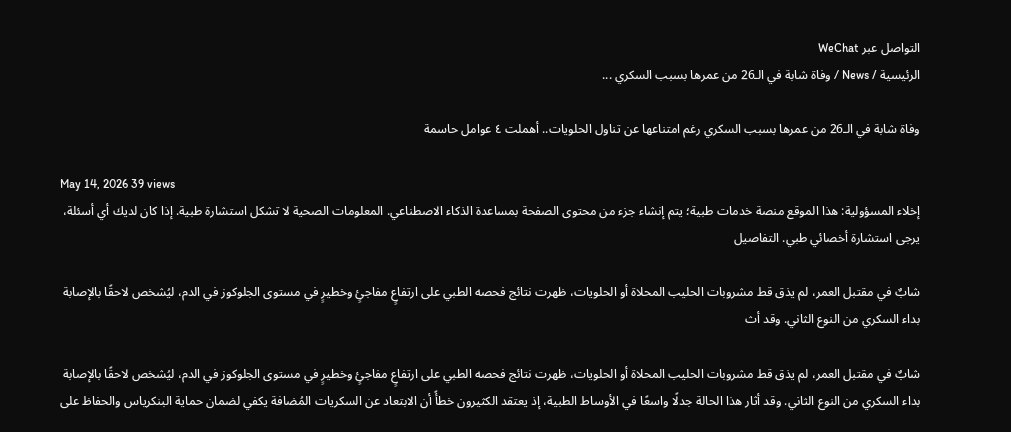التواصل عبر WeChat
الرئيسية / News / وفاة شابة في الـ26 من عمرها بسبب السكري ...

وفاة شابة في الـ26 من عمرها بسبب السكري رغم امتناعها عن تناول الحلويات.. أهملت ٤ عوامل حاسمة

May 14, 2026 39 views
إخلاء المسؤولية: هذا الموقع منصة خدمات طبية؛ يتم إنشاء جزء من محتوى الصفحة بمساعدة الذكاء الاصطناعي. المعلومات الصحية لا تشكل استشارة طبية. إذا كان لديك أي أسئلة، يرجى استشارة أخصائي طبي. التفاصيل

شابٌ في مقتبل العمر، لم يذق قط مشروبات الحليب المحلاة أو الحلويات، ظهرت نتائج فحصه الطبي على ارتفاعٍ مفاجئٍ وخطيرٍ في مستوى الجلوكوز في الدم، ليُشخص لاحقًا بالإصابة بداء السكري من النوع الثاني. وقد أث

شابٌ في مقتبل العمر، لم يذق قط مشروبات الحليب المحلاة أو الحلويات، ظهرت نتائج فحصه الطبي على ارتفاعٍ مفاجئٍ وخطيرٍ في مستوى الجلوكوز في الدم، ليُشخص لاحقًا بالإصابة بداء السكري من النوع الثاني. وقد أثار هذا الحالة جدلًا واسعًا في الأوساط الطبية، إذ يعتقد الكثيرون خطأً أن الابتعاد عن السكريات المُضافة يكفي لضمان حماية البنكرياس والحفاظ على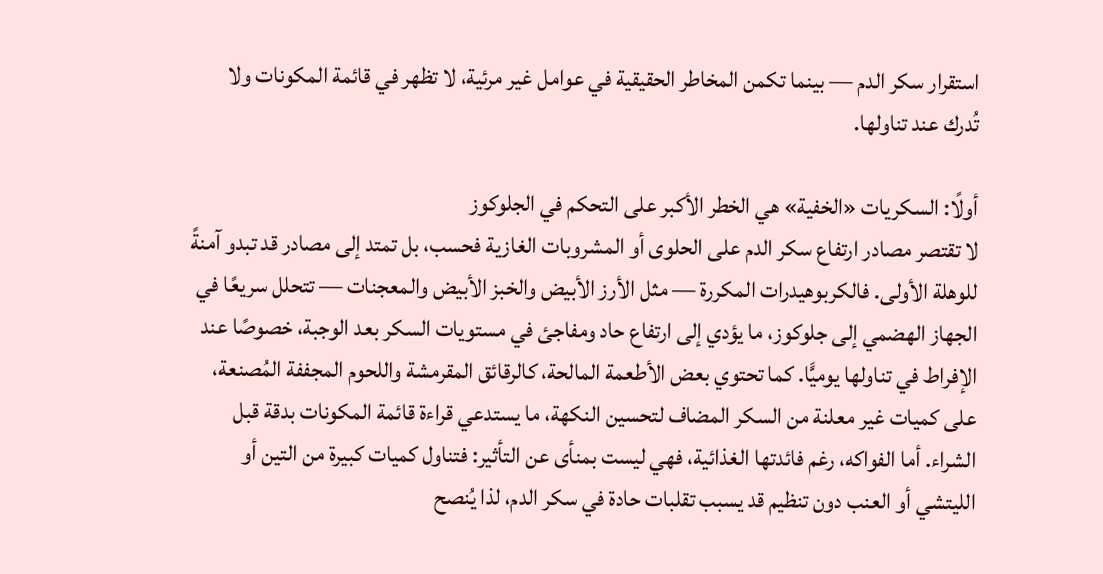استقرار سكر الدم — بينما تكمن المخاطر الحقيقية في عوامل غير مرئية، لا تظهر في قائمة المكونات ولا تُدرك عند تناولها.

أولًا: السكريات «الخفية» هي الخطر الأكبر على التحكم في الجلوكوز
لا تقتصر مصادر ارتفاع سكر الدم على الحلوى أو المشروبات الغازية فحسب، بل تمتد إلى مصادر قد تبدو آمنةً للوهلة الأولى. فالكربوهيدرات المكررة — مثل الأرز الأبيض والخبز الأبيض والمعجنات — تتحلل سريعًا في الجهاز الهضمي إلى جلوكوز، ما يؤدي إلى ارتفاع حاد ومفاجئ في مستويات السكر بعد الوجبة، خصوصًا عند الإفراط في تناولها يوميًّا. كما تحتوي بعض الأطعمة المالحة، كالرقائق المقرمشة واللحوم المجففة المُصنعة، على كميات غير معلنة من السكر المضاف لتحسين النكهة، ما يستدعي قراءة قائمة المكونات بدقة قبل الشراء. أما الفواكه، رغم فائدتها الغذائية، فهي ليست بمنأى عن التأثير: فتناول كميات كبيرة من التين أو الليتشي أو العنب دون تنظيم قد يسبب تقلبات حادة في سكر الدم، لذا يُنصح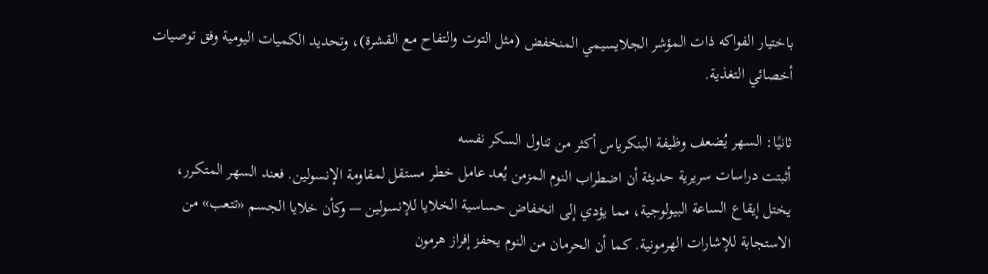باختيار الفواكه ذات المؤشر الجلايسيمي المنخفض (مثل التوت والتفاح مع القشرة)، وتحديد الكميات اليومية وفق توصيات أخصائي التغذية.

ثانيًا: السهر يُضعف وظيفة البنكرياس أكثر من تناول السكر نفسه
أثبتت دراسات سريرية حديثة أن اضطراب النوم المزمن يُعد عامل خطر مستقل لمقاومة الإنسولين. فعند السهر المتكرر، يختل إيقاع الساعة البيولوجية، مما يؤدي إلى انخفاض حساسية الخلايا للإنسولين — وكأن خلايا الجسم «تتعب» من الاستجابة للإشارات الهرمونية. كما أن الحرمان من النوم يحفز إفراز هرمون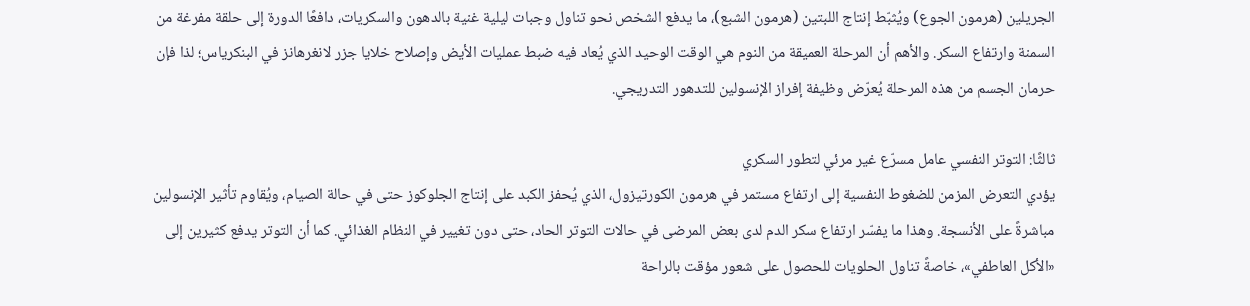الجريلين (هرمون الجوع) ويُثبّط إنتاج اللبتين (هرمون الشبع)، ما يدفع الشخص نحو تناول وجبات ليلية غنية بالدهون والسكريات، دافعًا الدورة إلى حلقة مفرغة من السمنة وارتفاع السكر. والأهم أن المرحلة العميقة من النوم هي الوقت الوحيد الذي يُعاد فيه ضبط عمليات الأيض وإصلاح خلايا جزر لانغرهانز في البنكرياس؛ لذا فإن حرمان الجسم من هذه المرحلة يُعرّض وظيفة إفراز الإنسولين للتدهور التدريجي.

ثالثًا: التوتر النفسي عامل مسرّع غير مرئي لتطور السكري
يؤدي التعرض المزمن للضغوط النفسية إلى ارتفاع مستمر في هرمون الكورتيزول، الذي يُحفز الكبد على إنتاج الجلوكوز حتى في حالة الصيام، ويُقاوم تأثير الإنسولين مباشرةً على الأنسجة. وهذا ما يفسّر ارتفاع سكر الدم لدى بعض المرضى في حالات التوتر الحاد، حتى دون تغيير في النظام الغذائي. كما أن التوتر يدفع كثيرين إلى «الأكل العاطفي»، خاصةً تناول الحلويات للحصول على شعور مؤقت بالراحة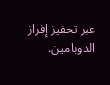عبر تحفيز إفراز الدوبامين.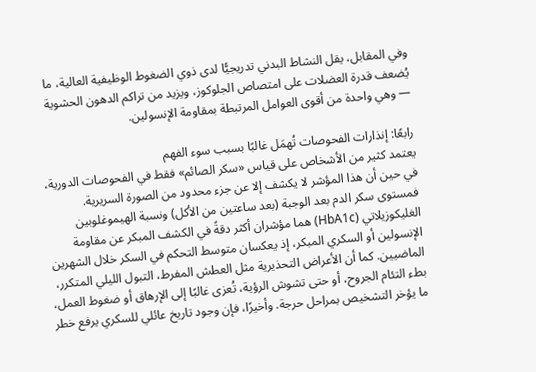وفي المقابل، يقل النشاط البدني تدريجيًّا لدى ذوي الضغوط الوظيفية العالية، ما يُضعف قدرة العضلات على امتصاص الجلوكوز، ويزيد من تراكم الدهون الحشوية — وهي واحدة من أقوى العوامل المرتبطة بمقاومة الإنسولين.

رابعًا: إنذارات الفحوصات تُهمَل غالبًا بسبب سوء الفهم
يعتمد كثير من الأشخاص على قياس «سكر الصائم» فقط في الفحوصات الدورية، في حين أن هذا المؤشر لا يكشف إلا عن جزء محدود من الصورة السريرية. فمستوى سكر الدم بعد الوجبة (بعد ساعتين من الأكل) ونسبة الهيموغلوبين الغليكوزيلاتي (HbA1c) هما مؤشران أكثر دقةً في الكشف المبكر عن مقاومة الإنسولين أو السكري المبكر، إذ يعكسان متوسط التحكم في السكر خلال الشهرين الماضيين. كما أن الأعراض التحذيرية مثل العطش المفرط، التبول الليلي المتكرر، بطء التئام الجروح، أو حتى تشوش الرؤية، تُعزى غالبًا إلى الإرهاق أو ضغوط العمل، ما يؤخر التشخيص بمراحل حرجة. وأخيرًا، فإن وجود تاريخ عائلي للسكري يرفع خطر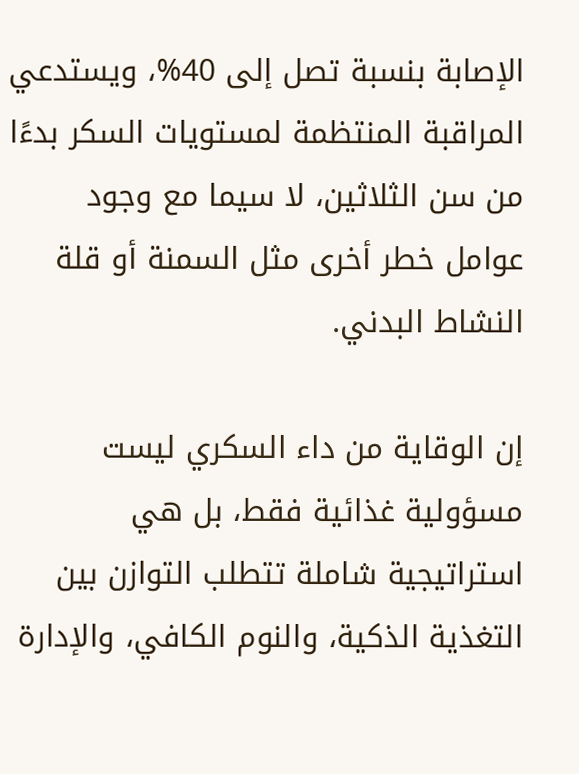الإصابة بنسبة تصل إلى 40%، ويستدعي المراقبة المنتظمة لمستويات السكر بدءًا من سن الثلاثين، لا سيما مع وجود عوامل خطر أخرى مثل السمنة أو قلة النشاط البدني.

إن الوقاية من داء السكري ليست مسؤولية غذائية فقط، بل هي استراتيجية شاملة تتطلب التوازن بين التغذية الذكية، والنوم الكافي، والإدارة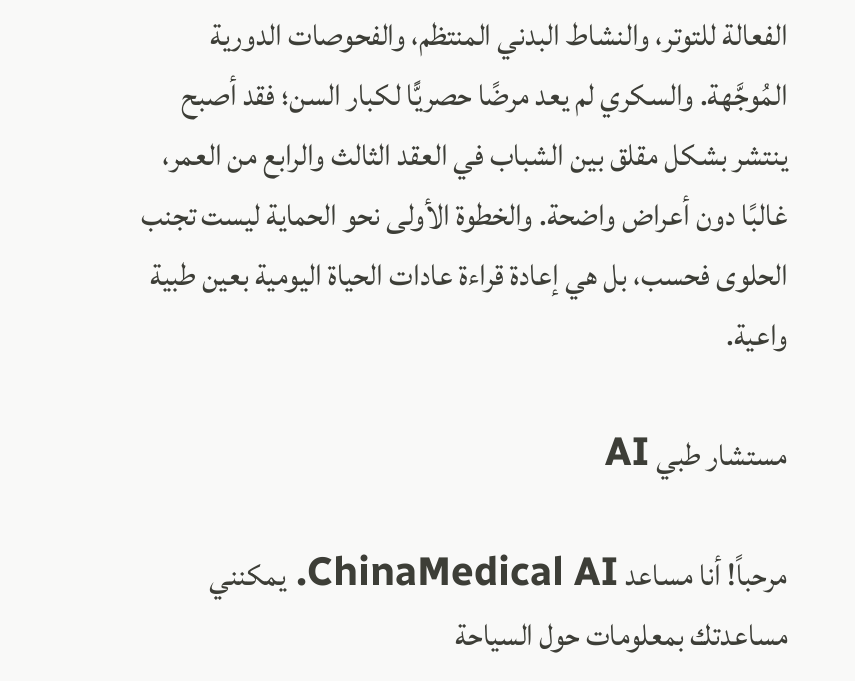الفعالة للتوتر، والنشاط البدني المنتظم، والفحوصات الدورية المُوجَّهة. والسكري لم يعد مرضًا حصريًّا لكبار السن؛ فقد أصبح ينتشر بشكل مقلق بين الشباب في العقد الثالث والرابع من العمر، غالبًا دون أعراض واضحة. والخطوة الأولى نحو الحماية ليست تجنب الحلوى فحسب، بل هي إعادة قراءة عادات الحياة اليومية بعين طبية واعية.

مستشار طبي AI

مرحباً! أنا مساعد ChinaMedical AI. يمكنني مساعدتك بمعلومات حول السياحة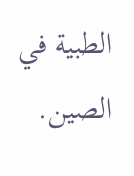الطبية في الصين.